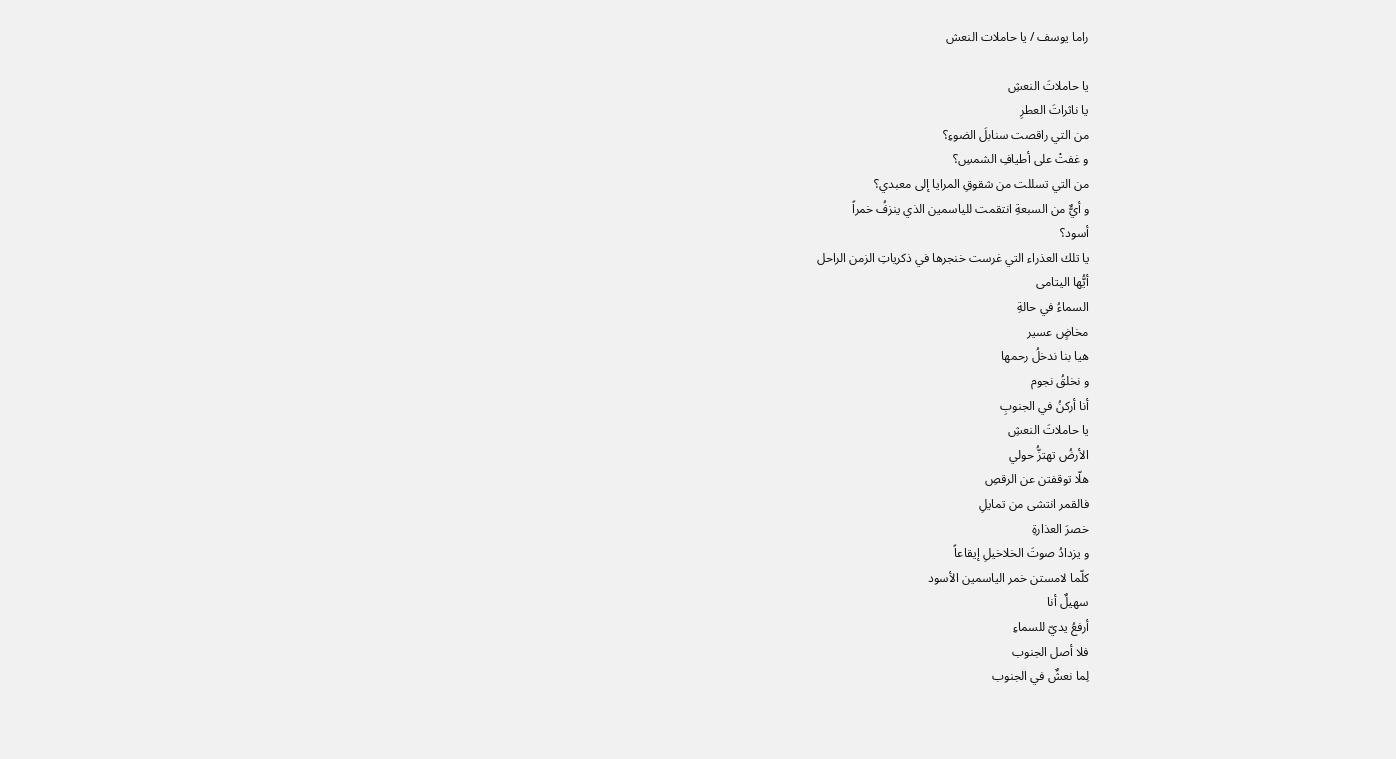راما يوسف / يا حاملات النعش

يا حاملاتَ النعشِ
يا ناثراتَ العطرِ
من التي راقصت سنابلَ الضوءِ؟
و غفتْ على أطيافِ الشمسِ؟
من التي تسللت من شقوقِ المرايا إلى معبدي؟
و أيٌّ من السبعةِ انتقمت للياسمين الذي ينزفُ خمراً
أسود؟
يا تلك العذراء التي غرست خنجرها في ذكرياتِ الزمن الراحل
أيُّها اليتامى
السماءُ في حالةِ
مخاضٍ عسير
هيا بنا ندخلُ رحمها
و نخلقُ نجوم
أنا أركنُ في الجنوبِ
يا حاملاتَ النعشِ
الأرضُ تهتزُّ حولي
هلّا توقفتن عن الرقصِ
فالقمر انتشى من تمايلِ
خصرَ العذارةِ
و يزدادُ صوتَ الخلاخيلِ إيقاعاً
كلّما لامستن خمر الياسمين الأسود
سهيلٌ أنا
أرفعُ يديّ للسماءِ
فلا أصل الجنوب
لِما نعشٌ في الجنوب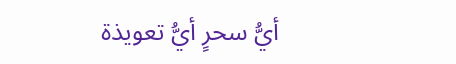أيُّ سحرٍ أيُّ تعويذة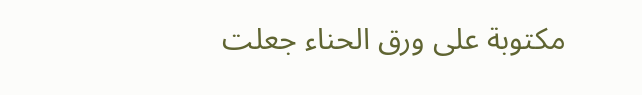مكتوبة على ورق الحناء جعلت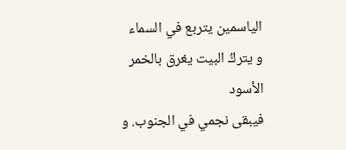الياسمين يتربع في السماء
و يتركُ البيت يغرق بالخمر الأسود
فيبقى نجمي في الجنوب. و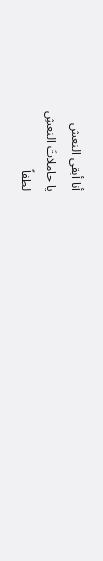أنا أبقى النعش
يا حاملاتَ النعشِ
لطفاً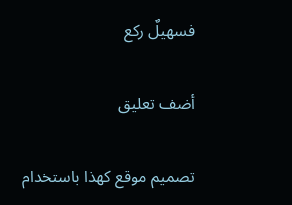فسهيلٌ ركع

أضف تعليق

تصميم موقع كهذا باستخدام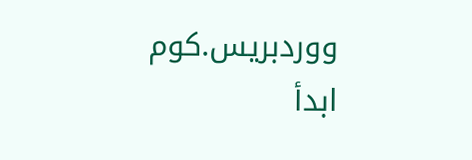ووردبريس.كوم
ابدأ